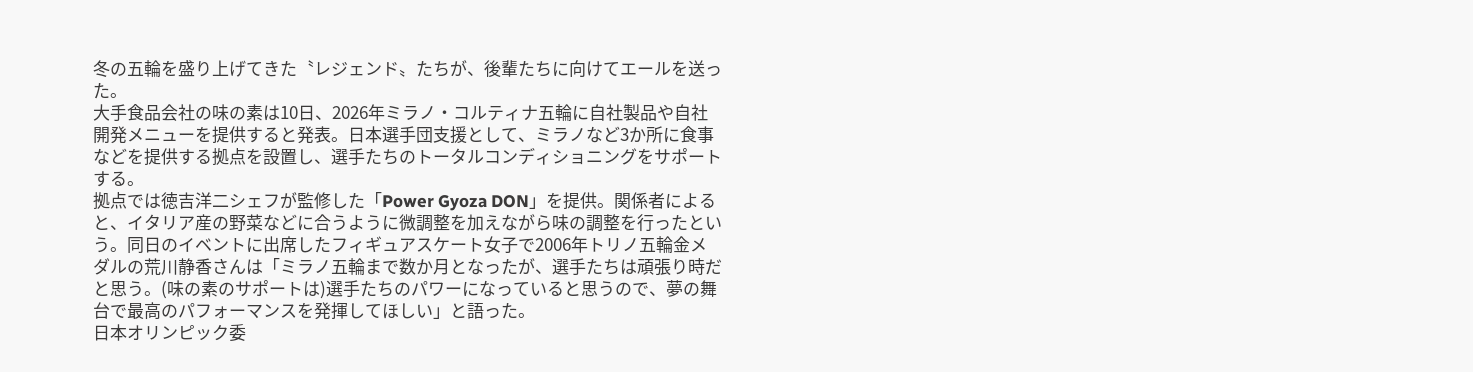冬の五輪を盛り上げてきた〝レジェンド〟たちが、後輩たちに向けてエールを送った。
大手食品会社の味の素は10日、2026年ミラノ・コルティナ五輪に自社製品や自社開発メニューを提供すると発表。日本選手団支援として、ミラノなど3か所に食事などを提供する拠点を設置し、選手たちのトータルコンディショニングをサポートする。
拠点では徳吉洋二シェフが監修した「Power Gyoza DON」を提供。関係者によると、イタリア産の野菜などに合うように微調整を加えながら味の調整を行ったという。同日のイベントに出席したフィギュアスケート女子で2006年トリノ五輪金メダルの荒川静香さんは「ミラノ五輪まで数か月となったが、選手たちは頑張り時だと思う。(味の素のサポートは)選手たちのパワーになっていると思うので、夢の舞台で最高のパフォーマンスを発揮してほしい」と語った。
日本オリンピック委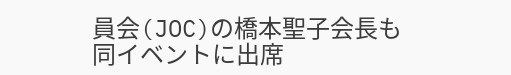員会(JOC)の橋本聖子会長も同イベントに出席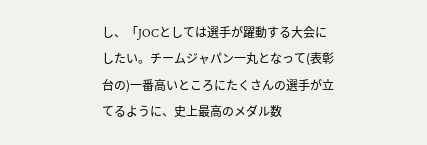し、「JOCとしては選手が躍動する大会にしたい。チームジャパン一丸となって(表彰台の)一番高いところにたくさんの選手が立てるように、史上最高のメダル数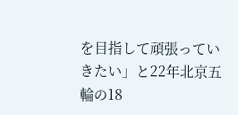を目指して頑張っていきたい」と22年北京五輪の18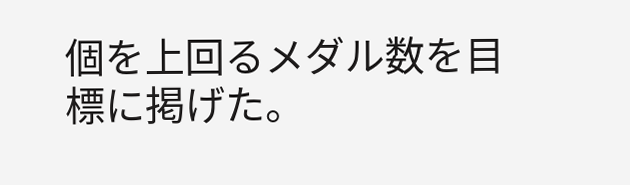個を上回るメダル数を目標に掲げた。